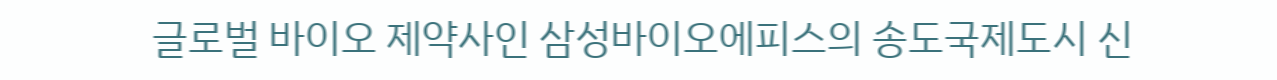글로벌 바이오 제약사인 삼성바이오에피스의 송도국제도시 신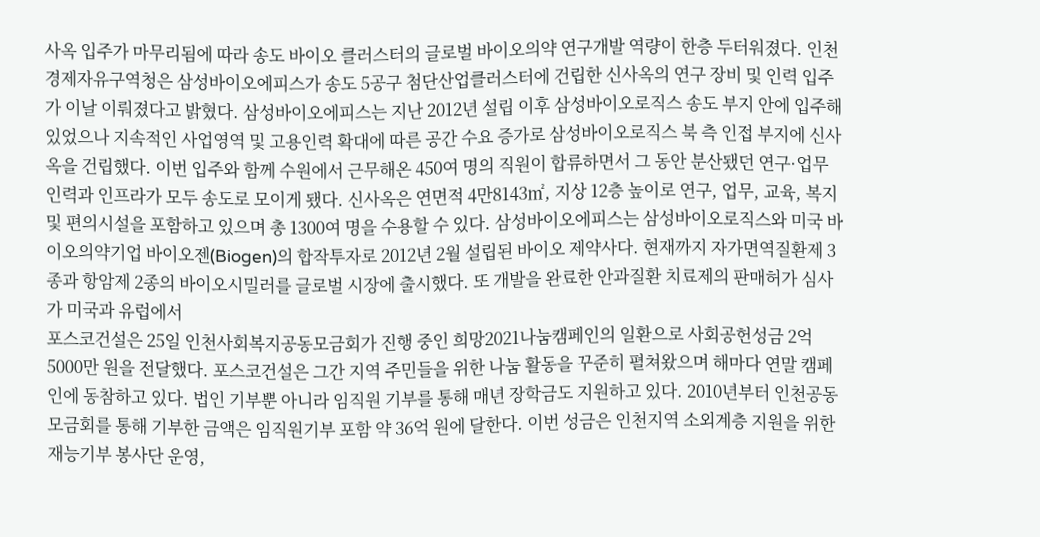사옥 입주가 마무리됨에 따라 송도 바이오 클러스터의 글로벌 바이오의약 연구개발 역량이 한층 두터워졌다. 인천경제자유구역청은 삼성바이오에피스가 송도 5공구 첨단산업클러스터에 건립한 신사옥의 연구 장비 및 인력 입주가 이날 이뤄졌다고 밝혔다. 삼성바이오에피스는 지난 2012년 설립 이후 삼성바이오로직스 송도 부지 안에 입주해 있었으나 지속적인 사업영역 및 고용인력 확대에 따른 공간 수요 증가로 삼성바이오로직스 북 측 인접 부지에 신사옥을 건립했다. 이번 입주와 함께 수원에서 근무해온 450여 명의 직원이 합류하면서 그 동안 분산됐던 연구·업무 인력과 인프라가 모두 송도로 모이게 됐다. 신사옥은 연면적 4만8143㎡, 지상 12층 높이로 연구, 업무, 교육, 복지 및 편의시설을 포함하고 있으며 총 1300여 명을 수용할 수 있다. 삼성바이오에피스는 삼성바이오로직스와 미국 바이오의약기업 바이오젠(Biogen)의 합작투자로 2012년 2월 설립된 바이오 제약사다. 현재까지 자가면역질환제 3종과 항암제 2종의 바이오시밀러를 글로벌 시장에 출시했다. 또 개발을 완료한 안과질환 치료제의 판매허가 심사가 미국과 유럽에서
포스코건설은 25일 인천사회복지공동모금회가 진행 중인 희망2021나눔캠페인의 일환으로 사회공헌성금 2억5000만 원을 전달했다. 포스코건설은 그간 지역 주민들을 위한 나눔 활동을 꾸준히 펼쳐왔으며 해마다 연말 캠페인에 동참하고 있다. 법인 기부뿐 아니라 임직원 기부를 통해 매년 장학금도 지원하고 있다. 2010년부터 인천공동모금회를 통해 기부한 금액은 임직원기부 포함 약 36억 원에 달한다. 이번 성금은 인천지역 소외계층 지원을 위한 재능기부 봉사단 운영,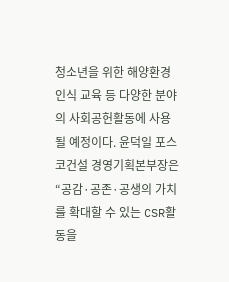청소년을 위한 해양환경인식 교육 등 다양한 분야의 사회공헌활동에 사용될 예정이다. 윤덕일 포스코건설 경영기획본부장은 “공감·공존·공생의 가치를 확대할 수 있는 CSR활동을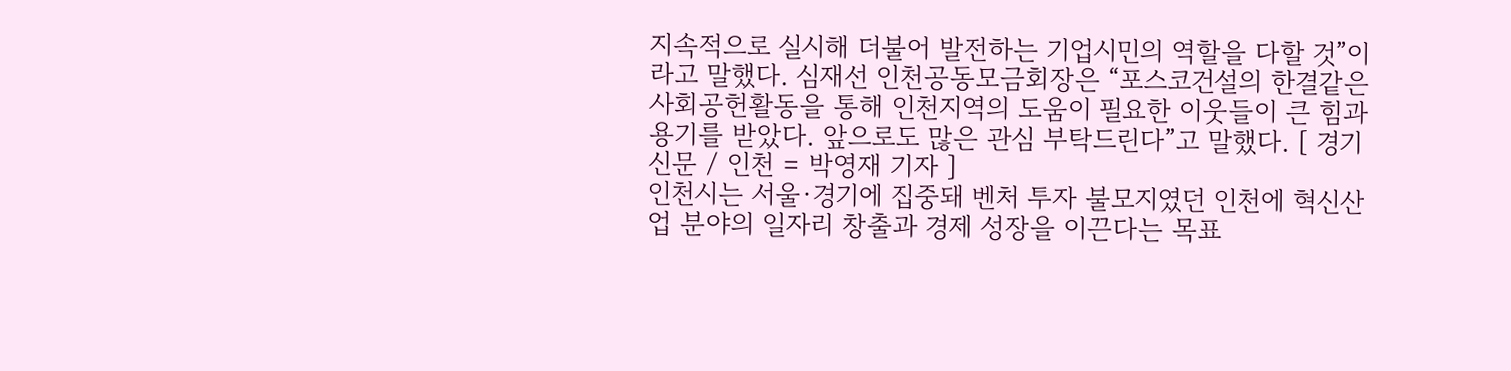지속적으로 실시해 더불어 발전하는 기업시민의 역할을 다할 것”이라고 말했다. 심재선 인천공동모금회장은 “포스코건설의 한결같은 사회공헌활동을 통해 인천지역의 도움이 필요한 이웃들이 큰 힘과 용기를 받았다. 앞으로도 많은 관심 부탁드린다”고 말했다. [ 경기신문 / 인천 = 박영재 기자 ]
인천시는 서울·경기에 집중돼 벤처 투자 불모지였던 인천에 혁신산업 분야의 일자리 창출과 경제 성장을 이끈다는 목표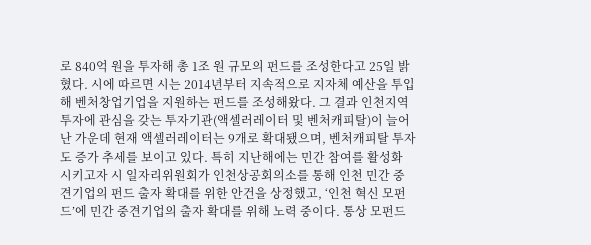로 840억 원을 투자해 총 1조 원 규모의 펀드를 조성한다고 25일 밝혔다. 시에 따르면 시는 2014년부터 지속적으로 지자체 예산을 투입해 벤처창업기업을 지원하는 펀드를 조성해왔다. 그 결과 인천지역 투자에 관심을 갖는 투자기관(액셀러레이터 및 벤처캐피탈)이 늘어난 가운데 현재 액셀러레이터는 9개로 확대됐으며, 벤처캐피탈 투자도 증가 추세를 보이고 있다. 특히 지난해에는 민간 참여를 활성화 시키고자 시 일자리위원회가 인천상공회의소를 통해 인천 민간 중견기업의 펀드 출자 확대를 위한 안건을 상정했고, ‘인천 혁신 모펀드’에 민간 중견기업의 출자 확대를 위해 노력 중이다. 통상 모펀드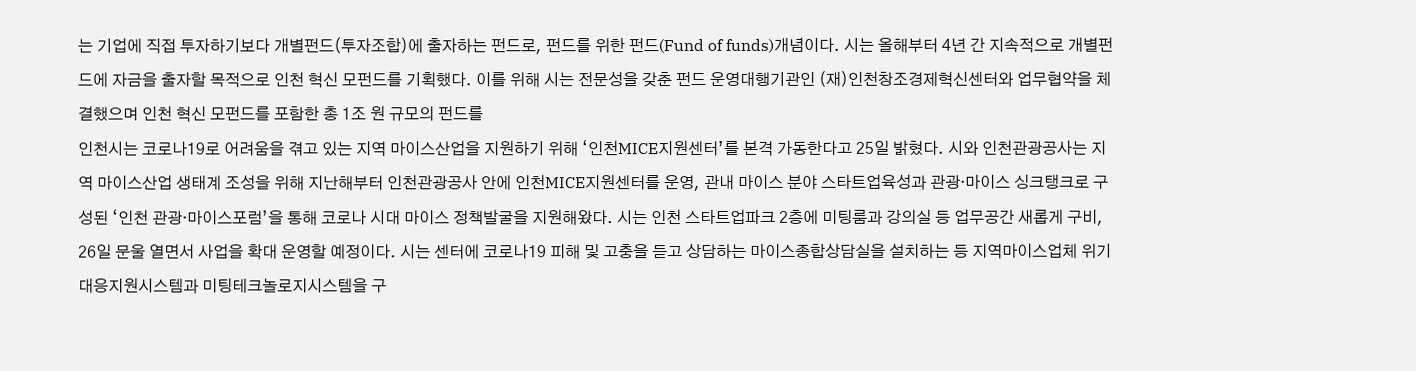는 기업에 직접 투자하기보다 개별펀드(투자조합)에 출자하는 펀드로, 펀드를 위한 펀드(Fund of funds)개념이다. 시는 올해부터 4년 간 지속적으로 개별펀드에 자금을 출자할 목적으로 인천 혁신 모펀드를 기획했다. 이를 위해 시는 전문성을 갖춘 펀드 운영대행기관인 (재)인천창조경제혁신센터와 업무협약을 체결했으며 인천 혁신 모펀드를 포함한 총 1조 원 규모의 펀드를
인천시는 코로나19로 어려움을 겪고 있는 지역 마이스산업을 지원하기 위해 ‘인천MICE지원센터’를 본격 가동한다고 25일 밝혔다. 시와 인천관광공사는 지역 마이스산업 생태계 조성을 위해 지난해부터 인천관광공사 안에 인천MICE지원센터를 운영, 관내 마이스 분야 스타트업육성과 관광·마이스 싱크탱크로 구성된 ‘인천 관광·마이스포럼’을 통해 코로나 시대 마이스 정책발굴을 지원해왔다. 시는 인천 스타트업파크 2층에 미팅룸과 강의실 등 업무공간 새롭게 구비, 26일 문울 열면서 사업을 확대 운영할 예정이다. 시는 센터에 코로나19 피해 및 고충을 듣고 상담하는 마이스종합상담실을 설치하는 등 지역마이스업체 위기대응지원시스템과 미팅테크놀로지시스템을 구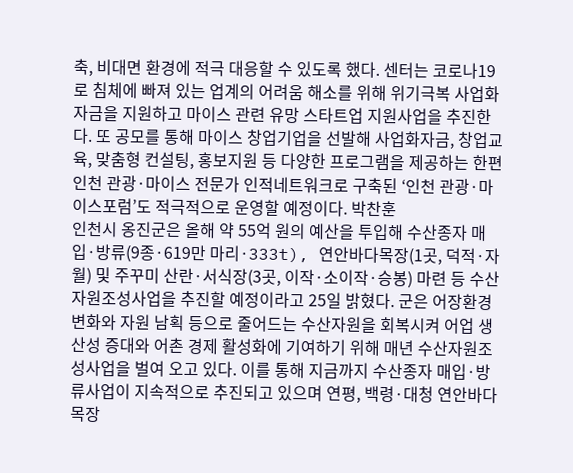축, 비대면 환경에 적극 대응할 수 있도록 했다. 센터는 코로나19로 침체에 빠져 있는 업계의 어려움 해소를 위해 위기극복 사업화 자금을 지원하고 마이스 관련 유망 스타트업 지원사업을 추진한다. 또 공모를 통해 마이스 창업기업을 선발해 사업화자금, 창업교육, 맞춤형 컨설팅, 홍보지원 등 다양한 프로그램을 제공하는 한편 인천 관광·마이스 전문가 인적네트워크로 구축된 ‘인천 관광·마이스포럼’도 적극적으로 운영할 예정이다. 박찬훈
인천시 옹진군은 올해 약 55억 원의 예산을 투입해 수산종자 매입·방류(9종·619만 마리·333t), 연안바다목장(1곳, 덕적·자월) 및 주꾸미 산란·서식장(3곳, 이작·소이작·승봉) 마련 등 수산자원조성사업을 추진할 예정이라고 25일 밝혔다. 군은 어장환경 변화와 자원 남획 등으로 줄어드는 수산자원을 회복시켜 어업 생산성 증대와 어촌 경제 활성화에 기여하기 위해 매년 수산자원조성사업을 벌여 오고 있다. 이를 통해 지금까지 수산종자 매입·방류사업이 지속적으로 추진되고 있으며 연평, 백령·대청 연안바다목장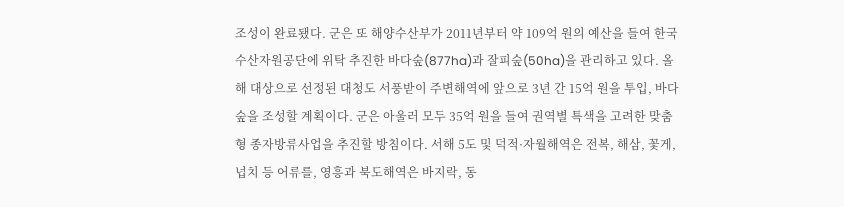조성이 완료됐다. 군은 또 해양수산부가 2011년부터 약 109억 원의 예산을 들여 한국수산자원공단에 위탁 추진한 바다숲(877ha)과 잘피숲(50ha)을 관리하고 있다. 올해 대상으로 선정된 대청도 서풍받이 주변해역에 앞으로 3년 간 15억 원을 투입, 바다숲을 조성할 계획이다. 군은 아울러 모두 35억 원을 들여 권역별 특색을 고려한 맞춤형 종자방류사업을 추진할 방침이다. 서해 5도 및 덕적·자월해역은 전복, 해삼, 꽃게, 넙치 등 어류를, 영흥과 북도해역은 바지락, 동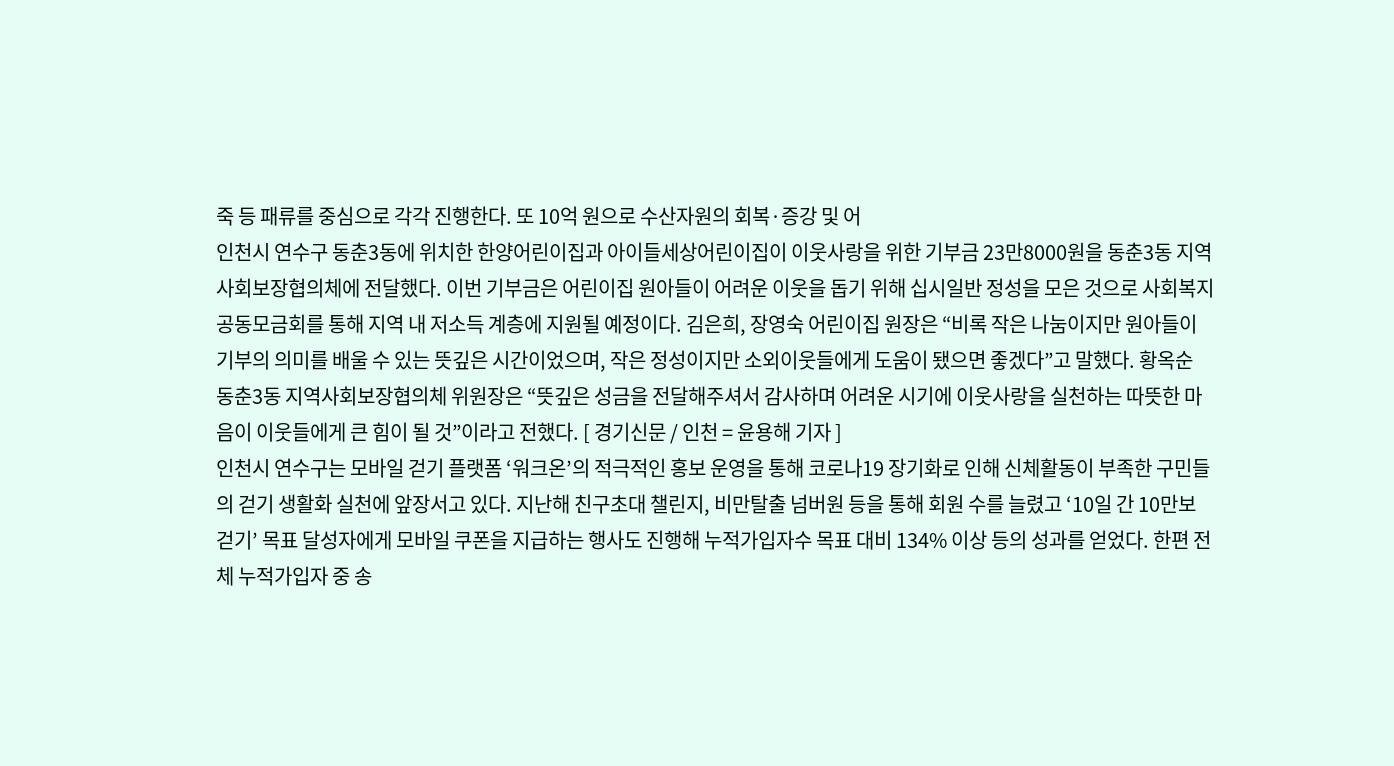죽 등 패류를 중심으로 각각 진행한다. 또 10억 원으로 수산자원의 회복·증강 및 어
인천시 연수구 동춘3동에 위치한 한양어린이집과 아이들세상어린이집이 이웃사랑을 위한 기부금 23만8000원을 동춘3동 지역사회보장협의체에 전달했다. 이번 기부금은 어린이집 원아들이 어려운 이웃을 돕기 위해 십시일반 정성을 모은 것으로 사회복지공동모금회를 통해 지역 내 저소득 계층에 지원될 예정이다. 김은희, 장영숙 어린이집 원장은 “비록 작은 나눔이지만 원아들이 기부의 의미를 배울 수 있는 뜻깊은 시간이었으며, 작은 정성이지만 소외이웃들에게 도움이 됐으면 좋겠다”고 말했다. 황옥순 동춘3동 지역사회보장협의체 위원장은 “뜻깊은 성금을 전달해주셔서 감사하며 어려운 시기에 이웃사랑을 실천하는 따뜻한 마음이 이웃들에게 큰 힘이 될 것”이라고 전했다. [ 경기신문 / 인천 = 윤용해 기자 ]
인천시 연수구는 모바일 걷기 플랫폼 ‘워크온’의 적극적인 홍보 운영을 통해 코로나19 장기화로 인해 신체활동이 부족한 구민들의 걷기 생활화 실천에 앞장서고 있다. 지난해 친구초대 챌린지, 비만탈출 넘버원 등을 통해 회원 수를 늘렸고 ‘10일 간 10만보 걷기’ 목표 달성자에게 모바일 쿠폰을 지급하는 행사도 진행해 누적가입자수 목표 대비 134% 이상 등의 성과를 얻었다. 한편 전체 누적가입자 중 송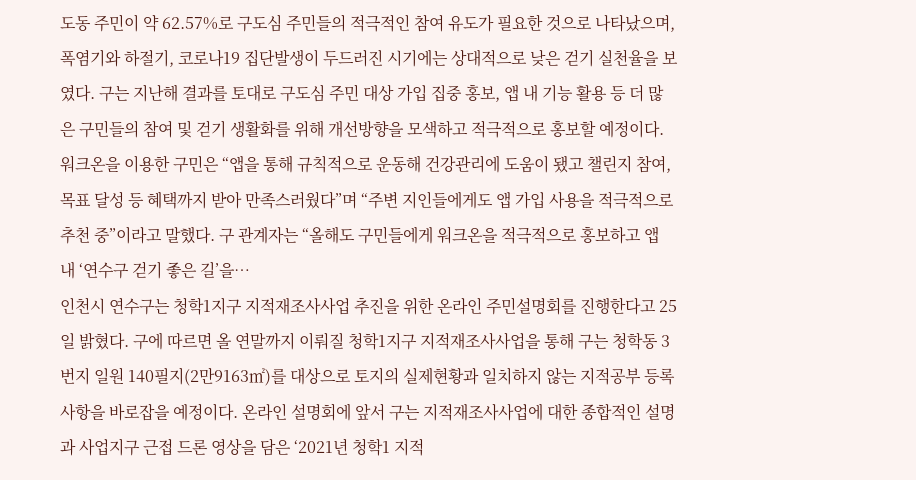도동 주민이 약 62.57%로 구도심 주민들의 적극적인 참여 유도가 필요한 것으로 나타났으며, 폭염기와 하절기, 코로나19 집단발생이 두드러진 시기에는 상대적으로 낮은 걷기 실천율을 보였다. 구는 지난해 결과를 토대로 구도심 주민 대상 가입 집중 홍보, 앱 내 기능 활용 등 더 많은 구민들의 참여 및 걷기 생활화를 위해 개선방향을 모색하고 적극적으로 홍보할 예정이다. 워크온을 이용한 구민은 “앱을 통해 규칙적으로 운동해 건강관리에 도움이 됐고 챌린지 참여, 목표 달성 등 혜택까지 받아 만족스러웠다”며 “주변 지인들에게도 앱 가입 사용을 적극적으로 추천 중”이라고 말했다. 구 관계자는 “올해도 구민들에게 워크온을 적극적으로 홍보하고 앱 내 ‘연수구 걷기 좋은 길’을…
인천시 연수구는 청학1지구 지적재조사사업 추진을 위한 온라인 주민설명회를 진행한다고 25일 밝혔다. 구에 따르면 올 연말까지 이뤄질 청학1지구 지적재조사사업을 통해 구는 청학동 3번지 일원 140필지(2만9163㎡)를 대상으로 토지의 실제현황과 일치하지 않는 지적공부 등록사항을 바로잡을 예정이다. 온라인 설명회에 앞서 구는 지적재조사사업에 대한 종합적인 설명과 사업지구 근접 드론 영상을 담은 ‘2021년 청학1 지적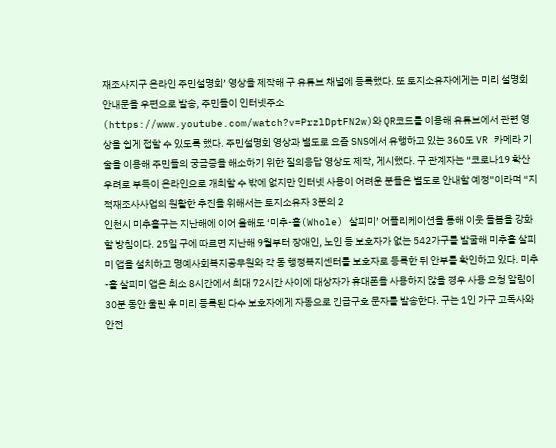재조사지구 온라인 주민설명회’ 영상을 제작해 구 유튜브 채널에 등록했다. 또 토지소유자에게는 미리 설명회 안내문을 우편으로 발송, 주민들이 인터넷주소(https://www.youtube.com/watch?v=PrzlDptFN2w)와 QR코드를 이용해 유튜브에서 관련 영상을 쉽게 접할 수 있도록 했다. 주민설명회 영상과 별도로 요즘 SNS에서 유행하고 있는 360도 VR 카메라 기술을 이용해 주민들의 궁금증을 해소하기 위한 질의응답 영상도 제작, 게시했다. 구 관계자는 “코로나19 확산 우려로 부득이 온라인으로 개최할 수 밖에 없지만 인터넷 사용이 어려운 분들은 별도로 안내할 예정”이라며 “지적재조사사업의 원활한 추진을 위해서는 토지소유자 3분의 2
인천시 미추홀구는 지난해에 이어 올해도 ‘미추-홀(Whole) 살피미’ 어플리케이션을 통해 이웃 돌봄을 강화할 방침이다. 25일 구에 따르면 지난해 9월부터 장애인, 노인 등 보호자가 없는 542가구를 발굴해 미추홀 살피미 앱을 설치하고 명예사회복지공무원와 각 동 행정복지센터를 보호자로 등록한 뒤 안부를 확인하고 있다. 미추-홀 살피미 앱은 최소 8시간에서 최대 72시간 사이에 대상자가 휴대폰을 사용하지 않을 경우 사용 요청 알림이 30분 동안 울린 후 미리 등록된 다수 보호자에게 자동으로 긴급구호 문자를 발송한다. 구는 1인 가구 고독사와 안전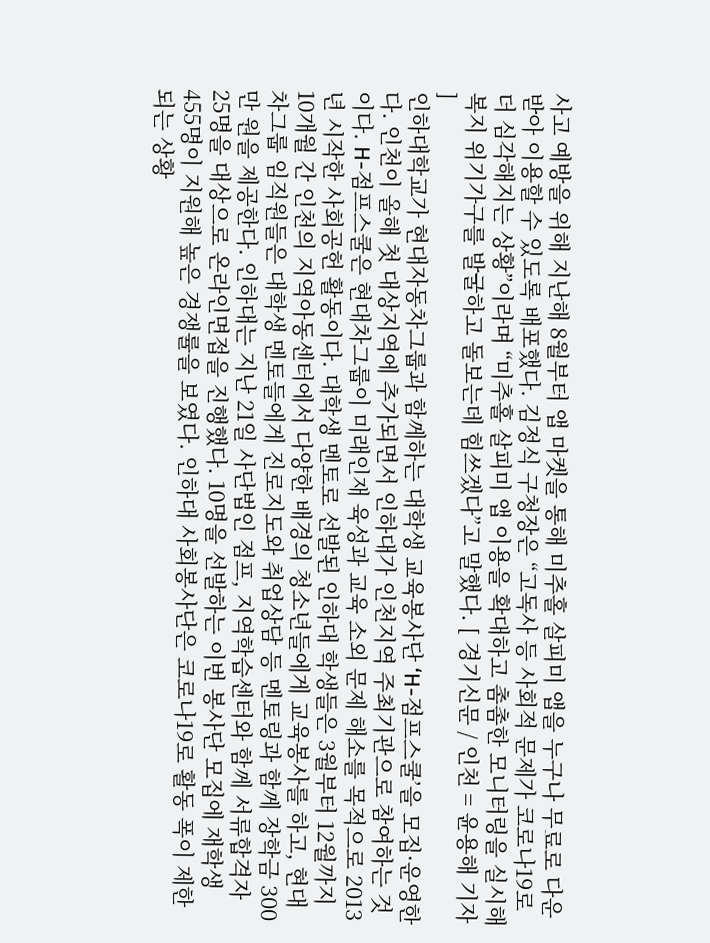사고 예방을 위해 지난해 8월부터 앱 마켓을 통해 미추홀 살피미 앱을 누구나 무료로 다운받아 이용할 수 있도록 배포했다. 김정식 구청장은 “고독사 등 사회적 문제가 코로나19로 더 심각해지는 상황”이라며 “미추홀 살피미 앱 이용을 확대하고 촘촘한 모니터링을 실시해 복지 위기가구를 발굴하고 돌보는데 힘쓰겠다”고 말했다. [ 경기신문 / 인천 = 윤용해 기자 ]
인하대학교가 현대자동차그룹과 함께하는 대학생 교육봉사단 ‘H-점프스쿨’을 모집·운영한다. 인천이 올해 첫 대상지역에 추가되면서 인하대가 인천지역 주최기관으로 참여하는 것이다. H-점프스쿨은 현대차그룹이 미래인재 육성과 교육 소외 문제 해소를 목적으로 2013년 시작한 사회공헌 활동이다. 대학생 멘토로 선발된 인하대 학생들은 3월부터 12월까지 10개월 간 인천의 지역아동센터에서 다양한 배경의 청소년들에게 교육봉사를 하고, 현대차그룹 임직원들은 대학생 멘토들에게 진로지도와 취업상담 등 멘토링과 함께 장학금 300만 원을 제공한다. 인하대는 지난 21일 사단법인 점프, 지역학습센터와 함께 서류합격자 25명을 대상으로 온라인면접을 진행했다. 10명을 선발하는 이번 봉사단 모집에 재학생 455명이 지원해 높은 경쟁률을 보였다. 인하대 사회봉사단은 코로나19로 활동 폭이 제한되는 상황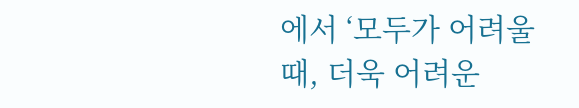에서 ‘모두가 어려울 때, 더욱 어려운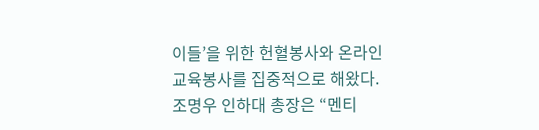이들’을 위한 헌혈봉사와 온라인 교육봉사를 집중적으로 해왔다. 조명우 인하대 총장은 “멘티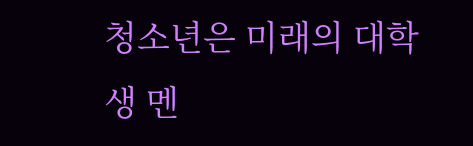청소년은 미래의 대학생 멘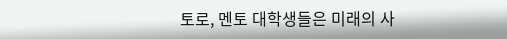토로, 멘토 대학생들은 미래의 사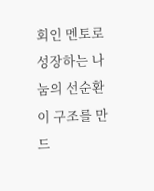회인 멘토로 성장하는 나눔의 선순환이 구조를 만드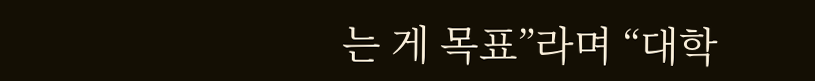는 게 목표”라며 “대학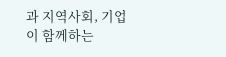과 지역사회, 기업이 함께하는